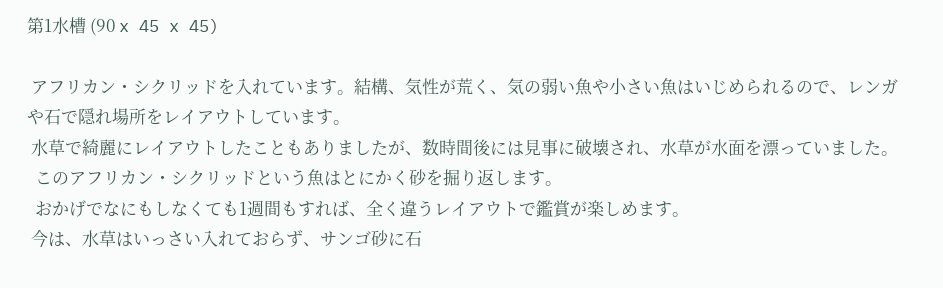第1水槽 (90 x 45 x 45)

 アフリカン・シクリッドを入れています。結構、気性が荒く、気の弱い魚や小さい魚はいじめられるので、レンガや石で隠れ場所をレイアウトしています。
 水草で綺麗にレイアウトしたこともありましたが、数時間後には見事に破壊され、水草が水面を漂っていました。
  このアフリカン・シクリッドという魚はとにかく砂を掘り返します。
  おかげでなにもしなくても1週間もすれば、全く違うレイアウトで鑑賞が楽しめます。
 今は、水草はいっさい入れておらず、サンゴ砂に石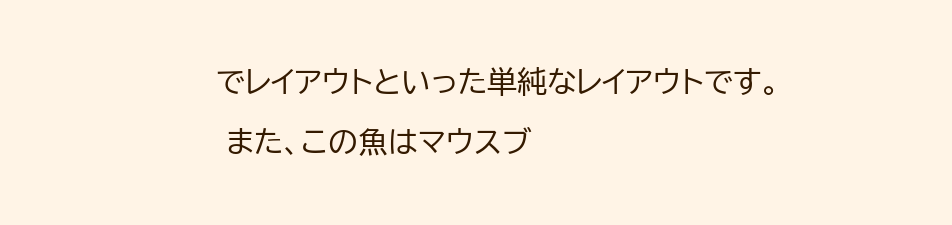でレイアウトといった単純なレイアウトです。
 また、この魚はマウスブ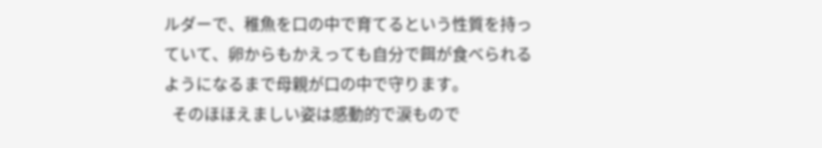ルダーで、稚魚を口の中で育てるという性質を持っていて、卵からもかえっても自分で餌が食べられるようになるまで母親が口の中で守ります。
  そのほほえましい姿は感動的で涙もので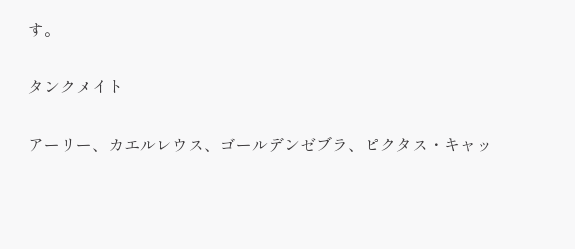す。

タンクメイト

アーリー、カエルレウス、ゴールデンゼブラ、ピクタス・キャッ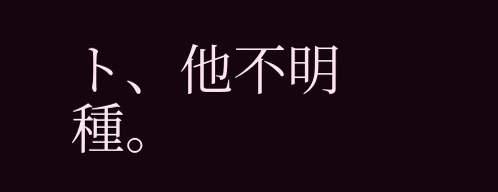ト、他不明種。